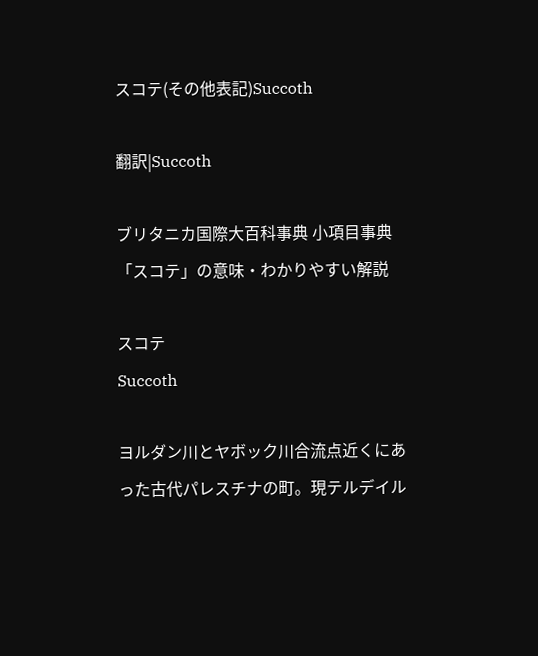スコテ(その他表記)Succoth

翻訳|Succoth

ブリタニカ国際大百科事典 小項目事典 「スコテ」の意味・わかりやすい解説

スコテ
Succoth

ヨルダン川とヤボック川合流点近くにあった古代パレスチナの町。現テルデイル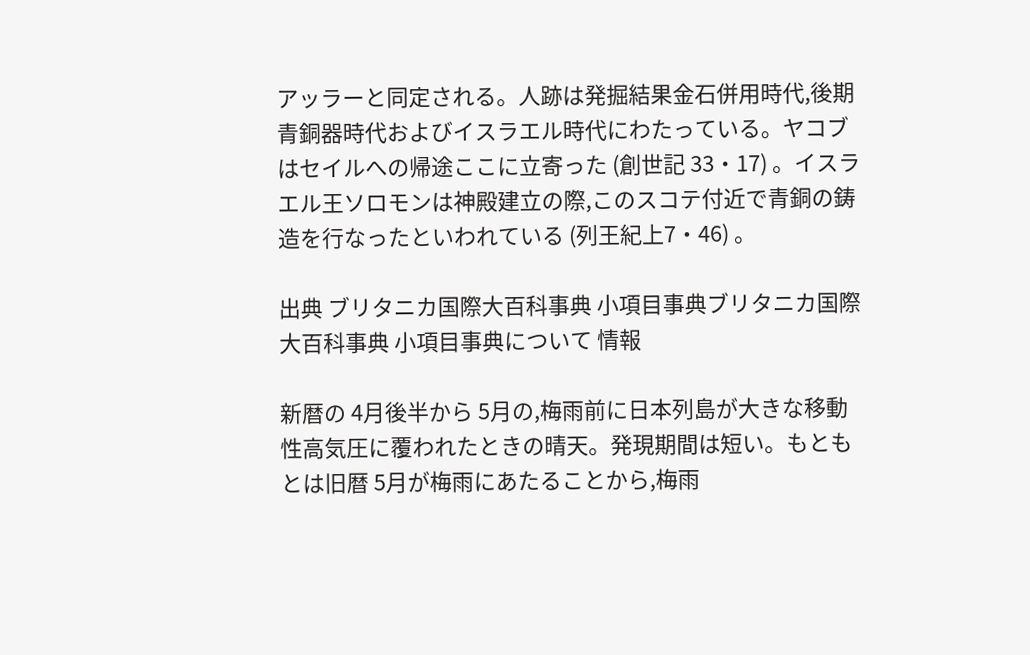アッラーと同定される。人跡は発掘結果金石併用時代,後期青銅器時代およびイスラエル時代にわたっている。ヤコブはセイルへの帰途ここに立寄った (創世記 33・17) 。イスラエル王ソロモンは神殿建立の際,このスコテ付近で青銅の鋳造を行なったといわれている (列王紀上7・46) 。

出典 ブリタニカ国際大百科事典 小項目事典ブリタニカ国際大百科事典 小項目事典について 情報

新暦の 4月後半から 5月の,梅雨前に日本列島が大きな移動性高気圧に覆われたときの晴天。発現期間は短い。もともとは旧暦 5月が梅雨にあたることから,梅雨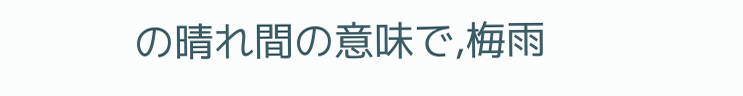の晴れ間の意味で,梅雨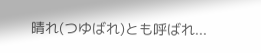晴れ(つゆばれ)とも呼ばれ...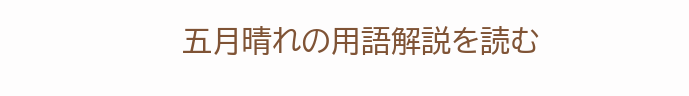五月晴れの用語解説を読む